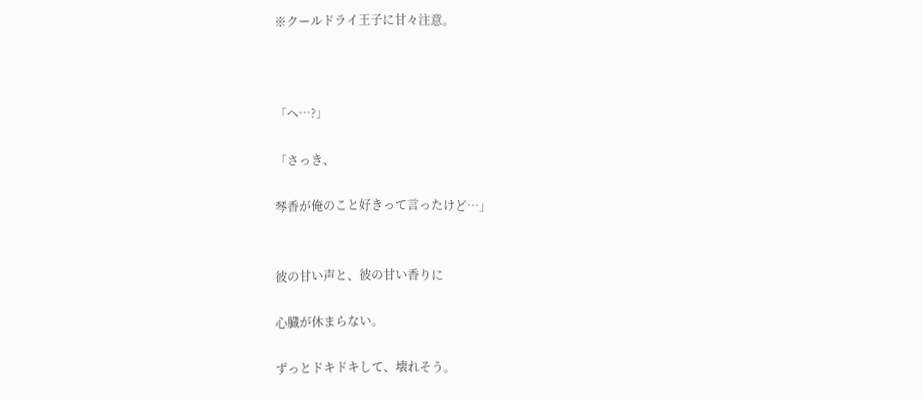※クールドライ王子に甘々注意。



「へ…?」

「さっき、

琴香が俺のこと好きって言ったけど…」


彼の甘い声と、彼の甘い香りに

心臓が休まらない。

ずっとドキドキして、壊れそう。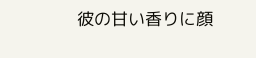彼の甘い香りに顔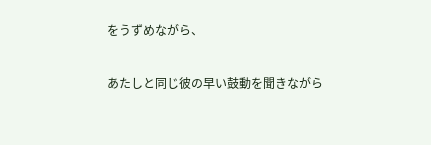をうずめながら、

あたしと同じ彼の早い鼓動を聞きながら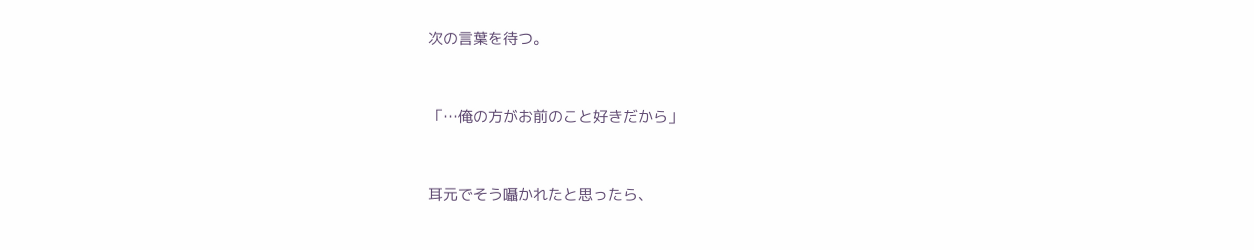次の言葉を待つ。


「…俺の方がお前のこと好きだから」


耳元でそう囁かれたと思ったら、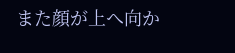また顔が上へ向か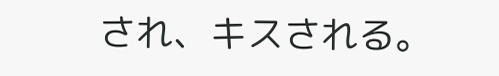され、キスされる。